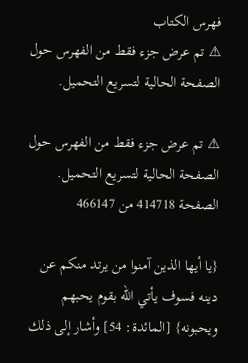فهرس الكتاب
⚠ تم عرض جزء فقط من الفهرس حول الصفحة الحالية لتسريع التحميل.

⚠ تم عرض جزء فقط من الفهرس حول الصفحة الحالية لتسريع التحميل.
الصفحة 414718 من 466147

{يا أيها الذين آمنوا من يرتد منكم عن دينه فسوف يأتي الله بقوم يحبهم ويحبونه} [المائدة: 54] وأشار إلى ذلك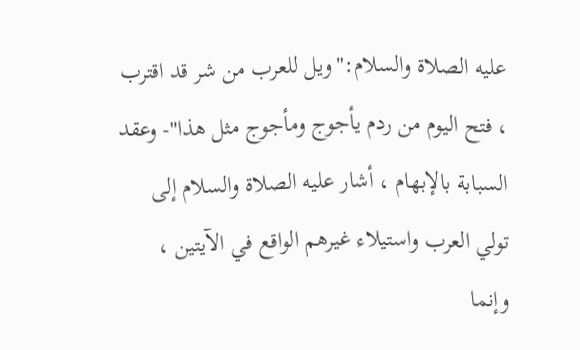عليه الصلاة والسلام:"ويل للعرب من شر قد اقترب ، فتح اليوم من ردم يأجوج ومأجوج مثل هذا"- وعقد السبابة بالإبهام ، أشار عليه الصلاة والسلام إلى تولي العرب واستيلاء غيرهم الواقع في الآيتين ، وإنما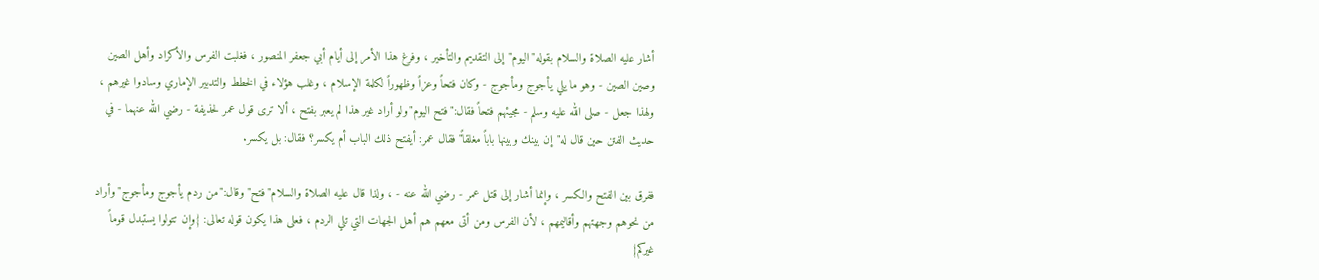أشار عليه الصلاة والسلام بقوله"اليوم"إلى التقديم والتأخير ، وفرغ هذا الأمر إلى أيام أبي جعفر المنصور ، فغلبت الفرس والأكراد وأهل الصين وصين الصين - وهو ما يلي يأجوج ومأجوج - وكان فتحاً وعزاً وظهوراً لكلمة الإسلام ، وغلب هؤلاء في الخطط والتدبير الإماري وسادوا غيرهم ، ولهذا جعل - صلى الله عليه وسلم - مجيئهم فتحاً فقال:"فتح اليوم"ولو أراد غير هذا لم يعبر بفتح ، ألا ترى قول عمر لحذيفة - رضي الله عنهما - في حديث الفتن حين قال له"إن بينك وبينها باباً مغلقاً"فقال عمر: أيفتح ذلك الباب أم يكسر؟ فقال: بل يكسر.

ففرق بين الفتح والكسر ، وإنما أشار إلى قتل عمر - رضي الله عنه - ، ولذا قال عليه الصلاة والسلام"فتح"وقال:"من ردم يأجوج ومأجوج"وأراد من نحوهم وجهتهم وأقاليمهم ، لأن الفرس ومن أتى معهم هم أهل الجهات التي تلي الردم ، فعلى هذا يكون قوله تعالى: {وإن تتولوا يستبدل قوماً غيركم}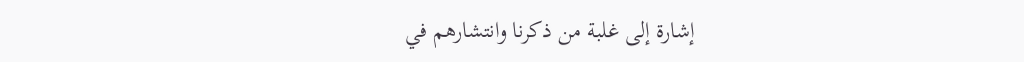إشارة إلى غلبة من ذكرنا وانتشارهم في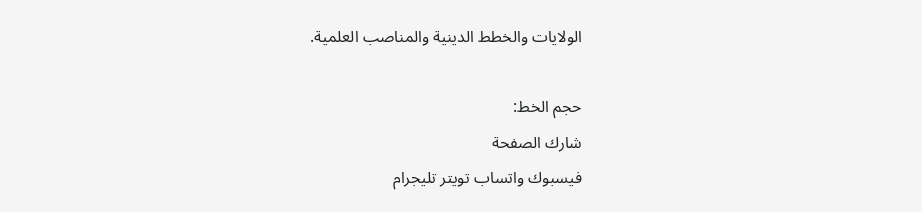الولايات والخطط الدينية والمناصب العلمية.

حجم الخط:
شارك الصفحة
فيسبوك واتساب تويتر تليجرام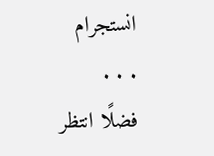انستجرام
. . .
فضلًا انتظر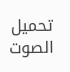تحميل الصوت